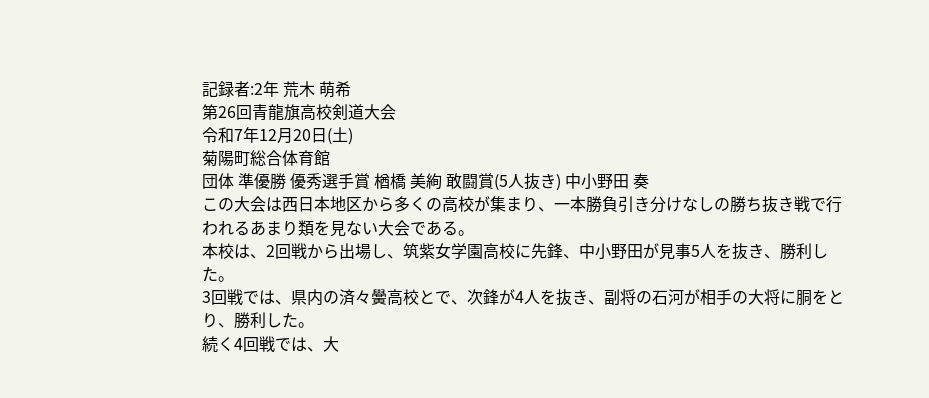記録者:2年 荒木 萌希
第26回青龍旗高校剣道大会
令和7年12月20日(土)
菊陽町総合体育館
団体 準優勝 優秀選手賞 楢橋 美絢 敢闘賞(5人抜き) 中小野田 奏
この大会は西日本地区から多くの高校が集まり、一本勝負引き分けなしの勝ち抜き戦で行われるあまり類を見ない大会である。
本校は、2回戦から出場し、筑紫女学園高校に先鋒、中小野田が見事5人を抜き、勝利した。
3回戦では、県内の済々黌高校とで、次鋒が4人を抜き、副将の石河が相手の大将に胴をとり、勝利した。
続く4回戦では、大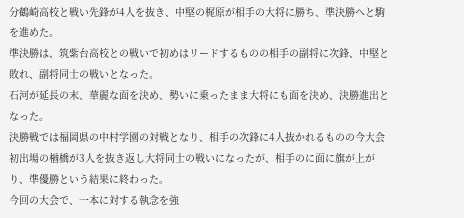分鶴崎高校と戦い先鋒が4人を抜き、中堅の梶原が相手の大将に勝ち、準決勝へと駒を進めた。
準決勝は、筑紫台高校との戦いで初めはリードするものの相手の副将に次鋒、中堅と敗れ、副将同士の戦いとなった。
石河が延長の末、華麗な面を決め、勢いに乗ったまま大将にも面を決め、決勝進出となった。
決勝戦では福岡県の中村学園の対戦となり、相手の次鋒に4人抜かれるものの今大会初出場の楢橋が3人を抜き返し大将同士の戦いになったが、相手のに面に旗が上がり、準優勝という結果に終わった。
今回の大会で、一本に対する執念を強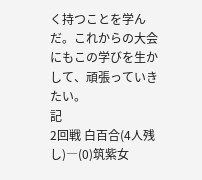く持つことを学んだ。これからの大会にもこの学びを生かして、頑張っていきたい。
記
2回戦 白百合(4人残し)―(0)筑紫女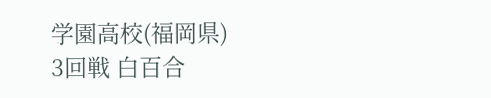学園高校(福岡県)
3回戦 白百合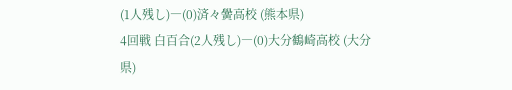(1人残し)―(0)済々黌高校 (熊本県)
4回戦 白百合(2人残し)―(0)大分鶴崎高校 (大分県)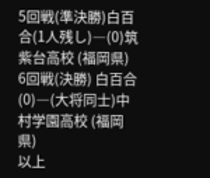5回戦(準決勝)白百合(1人残し)―(0)筑紫台高校 (福岡県)
6回戦(決勝) 白百合(0)―(大将同士)中村学園高校 (福岡県)
以上